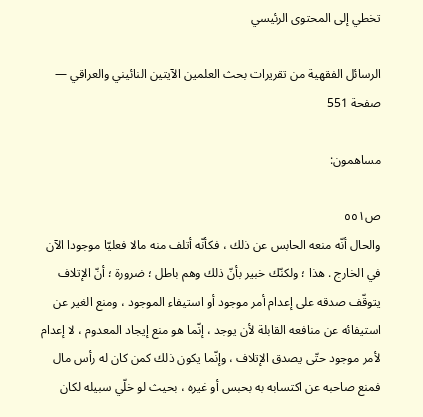تخطي إلى المحتوى الرئيسي

الرسائل الفقهية من تقريرات بحث العلمين الآيتين النائيني والعراقي — صفحة 551

مساهمون:

ص٥٥١
والحال أنّه منعه الحابس عن ذلك ، فكأنّه أتلف منه مالا فعليّا موجودا الآن في الخارج . هذا ؛ ولكنّك خبير بأنّ ذلك وهم باطل ؛ ضرورة ؛ أنّ الإتلاف يتوقّف صدقه على إعدام أمر موجود أو استيفاء الموجود ، ومنع الغير عن استيفائه عن منافعه القابلة لأن يوجد ، إنّما هو منع إيجاد المعدوم ، لا إعدام لأمر موجود حتّى يصدق الإتلاف ، وإنّما يكون ذلك كمن كان له رأس مال فمنع صاحبه عن اكتسابه به بحبس أو غيره ، بحيث لو خلّي سبيله لكان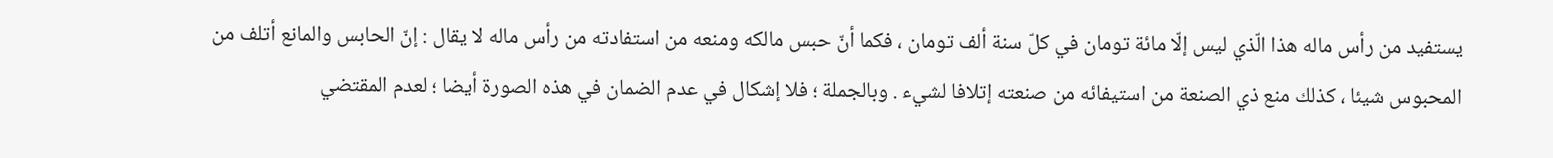يستفيد من رأس ماله هذا الّذي ليس إلّا مائة تومان في كلّ سنة ألف تومان ، فكما أنّ حبس مالكه ومنعه من استفادته من رأس ماله لا يقال : إنّ الحابس والمانع أتلف من المحبوس شيئا ، كذلك منع ذي الصنعة من استيفائه من صنعته إتلافا لشيء . وبالجملة ؛ فلا إشكال في عدم الضمان في هذه الصورة أيضا ؛ لعدم المقتضي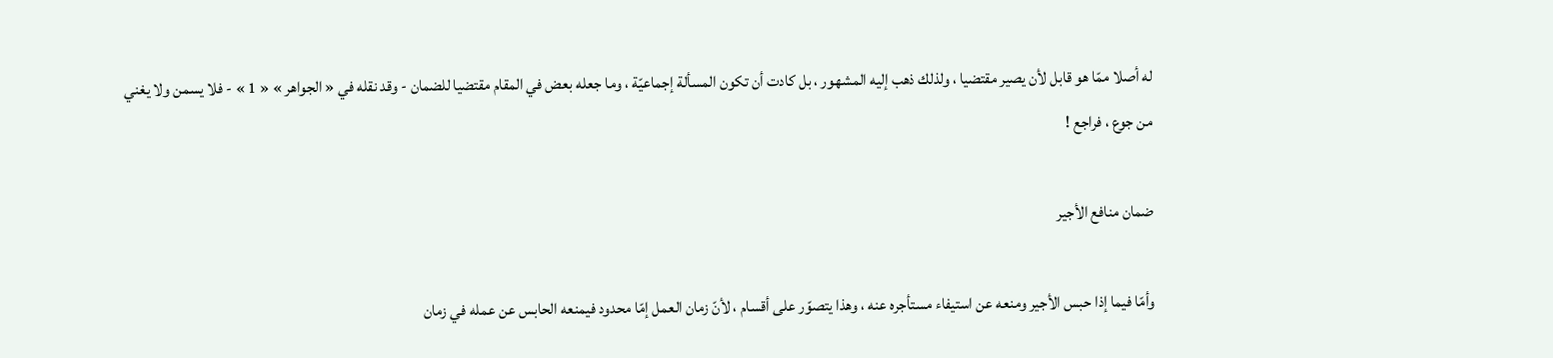له أصلا ممّا هو قابل لأن يصير مقتضيا ، ولذلك ذهب إليه المشهور ، بل كادت أن تكون المسألة إجماعيّة ، وما جعله بعض في المقام مقتضيا للضمان - وقد نقله في « الجواهر » « 1 » - فلا يسمن ولا يغني من جوع ، فراجع !

ضمان منافع الأجير

وأمّا فيما إذا حبس الأجير ومنعه عن استيفاء مستأجره عنه ، وهذا يتصوّر على أقسام ، لأنّ زمان العمل إمّا محدود فيمنعه الحابس عن عمله في زمان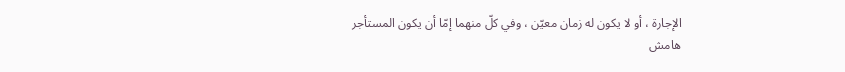الإجارة ، أو لا يكون له زمان معيّن ، وفي كلّ منهما إمّا أن يكون المستأجر
هامش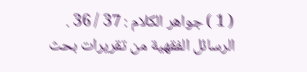( 1 ) جواهر الكلام : 37 / 36 .
الرسائل الفقهية من تقريرات بحث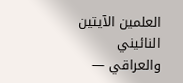العلمين الآيتين النائيني والعراقي —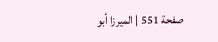صفحة 551 | الميرزا أبو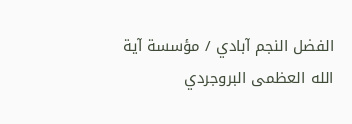الفضل النجم آبادي / مؤسسة آية الله العظمى البروجردي